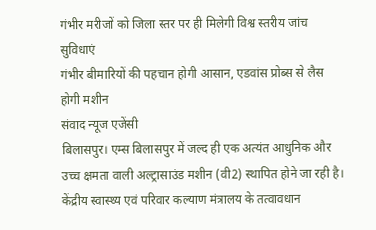गंभीर मरीजों को जिला स्तर पर ही मिलेगी विश्व स्तरीय जांच सुविधाएं
गंभीर बीमारियों की पहचान होगी आसान, एडवांस प्रोब्स से लैस होगी मशीन
संवाद न्यूज एजेंसी
बिलासपुर। एम्स बिलासपुर में जल्द ही एक अत्यंत आधुनिक और उच्च क्षमता वाली अल्ट्रासाउंड मशीन (वी2) स्थापित होने जा रही है। केंद्रीय स्वास्थ्य एवं परिवार कल्याण मंत्रालय के तत्वावधान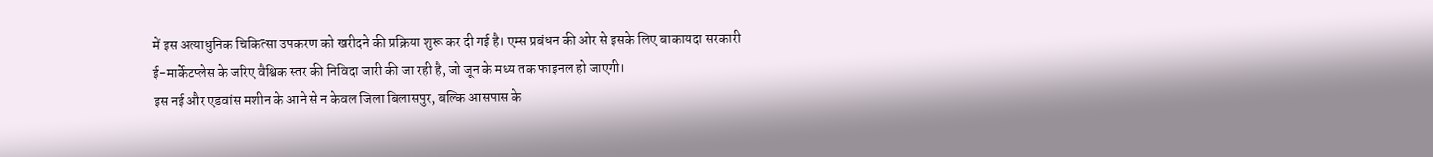में इस अत्याधुनिक चिकित्सा उपकरण को खरीदने की प्रक्रिया शुरू कर दी गई है। एम्स प्रबंधन की ओर से इसके लिए बाकायदा सरकारी ई-मार्केटप्लेस के जरिए वैश्विक स्तर की निविदा जारी की जा रही है, जो जून के मध्य तक फाइनल हो जाएगी।
इस नई और एडवांस मशीन के आने से न केवल जिला बिलासपुर, बल्कि आसपास के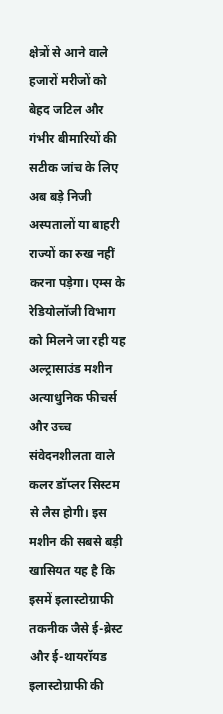क्षेत्रों से आने वाले हजारों मरीजों को बेहद जटिल और गंभीर बीमारियों की सटीक जांच के लिए अब बड़े निजी अस्पतालों या बाहरी राज्यों का रुख नहीं करना पड़ेगा। एम्स के रेडियोलॉजी विभाग को मिलने जा रही यह अल्ट्रासाउंड मशीन अत्याधुनिक फीचर्स और उच्च संवेदनशीलता वाले कलर डॉप्लर सिस्टम से लैस होगी। इस मशीन की सबसे बड़ी खासियत यह है कि इसमें इलास्टोग्राफी तकनीक जैसे ई-ब्रेस्ट और ई-थायरॉयड इलास्टोग्राफी की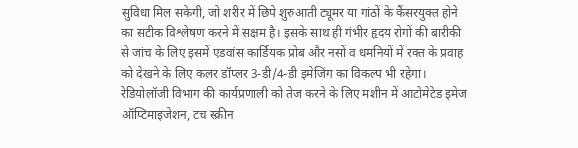सुविधा मिल सकेगी, जो शरीर में छिपे शुरुआती ट्यूमर या गांठों के कैंसरयुक्त होने का सटीक विश्लेषण करने में सक्षम है। इसके साथ ही गंभीर हृदय रोगों की बारीकी से जांच के लिए इसमें एडवांस कार्डियक प्रोब और नसों व धमनियों में रक्त के प्रवाह को देखने के लिए कलर डॉप्लर 3-डी/4-डी इमेजिंग का विकल्प भी रहेगा। रेडियोलॉजी विभाग की कार्यप्रणाली को तेज करने के लिए मशीन में आटोमेटेड इमेज ऑप्टिमाइजेशन, टच स्क्रीन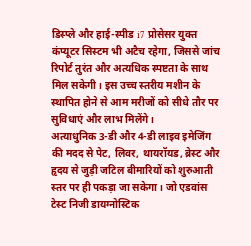डिस्प्ले और हाई-स्पीड i7 प्रोसेसर युक्त कंप्यूटर सिस्टम भी अटैच रहेगा, जिससे जांच रिपोर्ट तुरंत और अत्यधिक स्पष्टता के साथ मिल सकेगी। इस उच्च स्तरीय मशीन के स्थापित होने से आम मरीजों को सीधे तौर पर सुविधाएं और लाभ मिलेंगे।
अत्याधुनिक 3-डी और 4-डी लाइव इमेजिंग की मदद से पेट, लिवर, थायरॉयड, ब्रेस्ट और हृदय से जुड़ी जटिल बीमारियों को शुरुआती स्तर पर ही पकड़ा जा सकेगा। जो एडवांस टेस्ट निजी डायग्नोस्टिक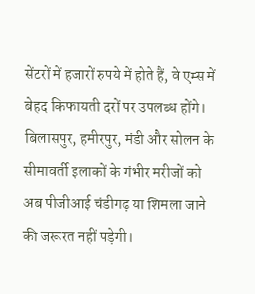सेंटरों में हजारों रुपये में होते हैं, वे एम्स में बेहद किफायती दरों पर उपलब्ध होंगे। बिलासपुर, हमीरपुर, मंडी और सोलन के सीमावर्ती इलाकों के गंभीर मरीजों को अब पीजीआई चंडीगढ़ या शिमला जाने की जरूरत नहीं पड़ेगी।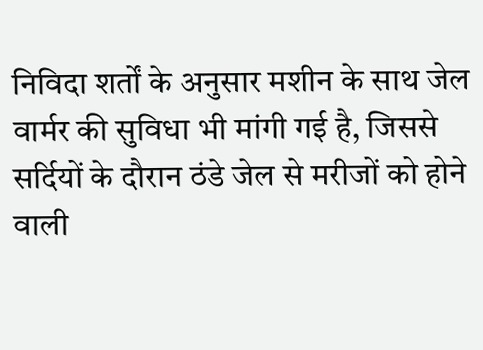निविदा शर्तों के अनुसार मशीन के साथ जेल वार्मर की सुविधा भी मांगी गई है, जिससे सर्दियों के दौरान ठंडे जेल से मरीजों को होने वाली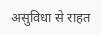असुविधा से राहत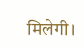मिलेगी।